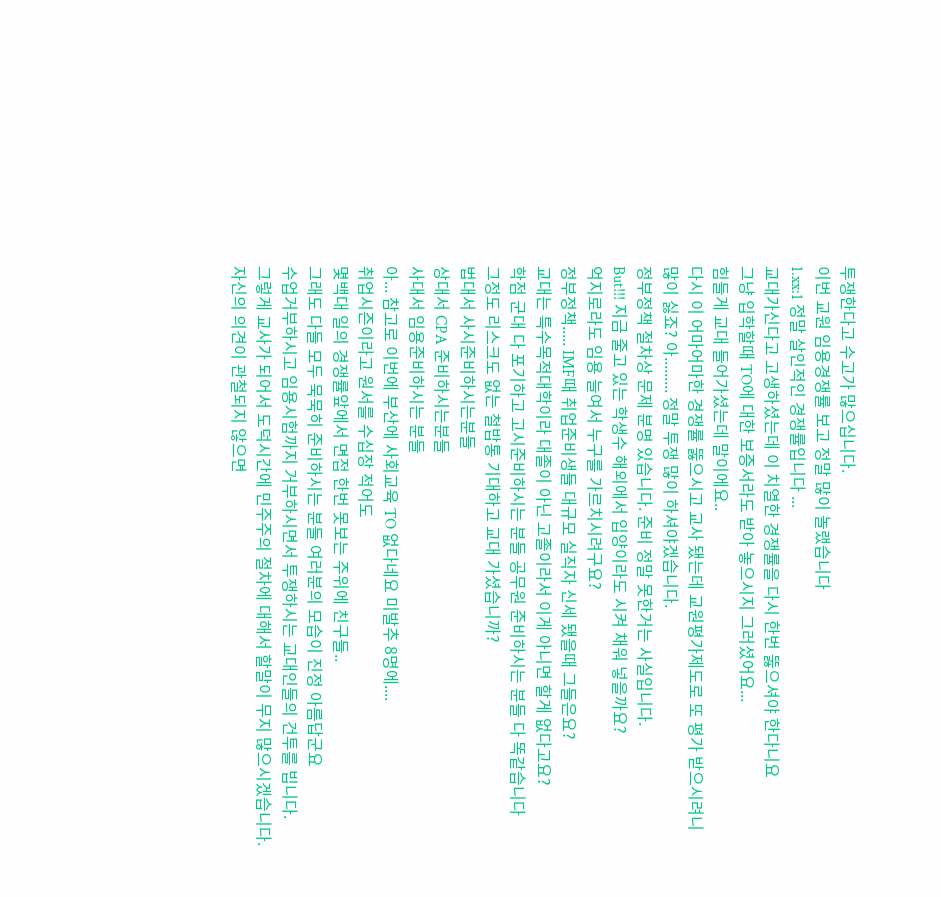투쟁한다고 수고가 많으십니다.
이번 교원 임용경쟁률 보고 정말 많이 놀랬습니다
1.xx:1 정말 살인적인 경쟁률입니다 ...
교대가신다고 고생하셨는데 이 치열한 경쟁률을 다시 한번 뚫으셔야 한다니요
그냥 입학할때 TO에 대한 보증서라도 받아 놓으시지 그러셨어요...
힘들게 교대 들어가셨는데 말이에요..
다시 이 어마어마한 경쟁률 뚫으시고 교사 됐는데 교원평가제도로 또 평가 받으시려니
많이 싫죠? 아......... 정말 투쟁 많이 하셔야겠습니다.
정부정책 절차상 문제 분명 있습니다. 준비 정말 못한거는 사실입니다.
But!!! 지금 줄고 있는 학생수 해외에서 입양이라도 시켜 채워 넣을까요?
억지로라도 임용 늘여서 누구를 가르치시려구요?
정부정책..... IMF때 취업준비생들 대규모 실직자 신세 됐을때 그들은요?
교대는 특수목적대학이라 대졸이 아닌 고졸이라서 이게 아니면 할게 없다고요?
학점 군대 다 포기하고 고시준비하시는 분들 공무원 준비하시는 분들 다 똑같습니다
그정도 리스크도 없는 철밥통 기대하고 교대 가셨습니까?
법대서 사시준비하시는분들
상대서 CPA 준비하시는분들
사대서 임용준비하시는 분들
아... 참고로 이번에 부산에 사회교육 TO 없다네요 미발추 8명에....
취업시즌이라고 원서를 수십장 적어도
몇백대 일의 경쟁률앞에서 면접 한번 못보는 주위에 친구들..
그래도 다들 모두 묵묵히 준비하시는 분들 여러분의 모습이 진정 아름답군요
수업거부하시고 임용시험까지 거부하시면서 투쟁하시는 교대인들의 건투를 빕니다.
그렇게 교사가 되어서 도덕시간에 민주주의 절차에 대해서 할말이 무지 많으시겠습니다.
자신의 의견이 관철되지 않으면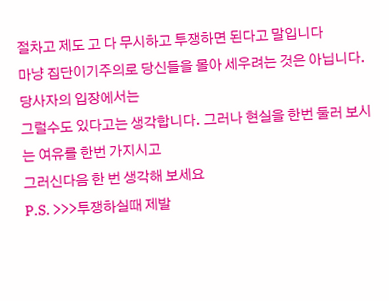절차고 제도 고 다 무시하고 투쟁하면 된다고 말입니다
마냥 집단이기주의로 당신들을 몰아 세우려는 것은 아닙니다. 당사자의 입장에서는
그럴수도 있다고는 생각합니다. 그러나 현실을 한번 둘러 보시는 여유를 한번 가지시고
그러신다음 한 번 생각해 보세요
P.S. >>>투쟁하실때 제발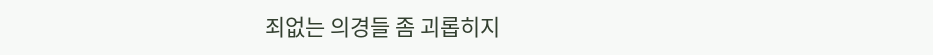죄없는 의경들 좀 괴롭히지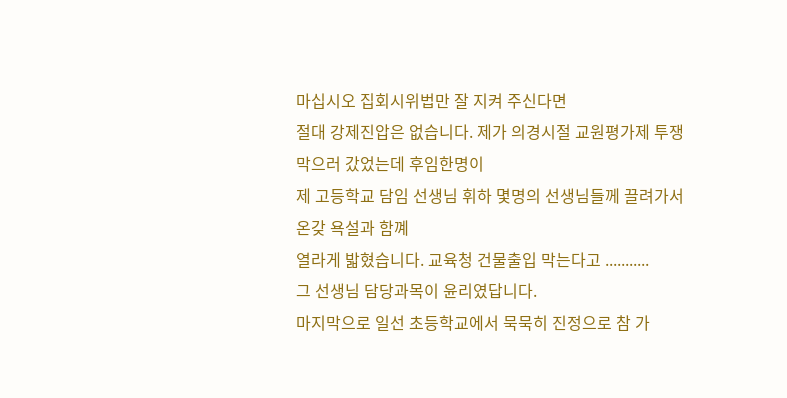마십시오 집회시위법만 잘 지켜 주신다면
절대 강제진압은 없습니다. 제가 의경시절 교원평가제 투쟁 막으러 갔었는데 후임한명이
제 고등학교 담임 선생님 휘하 몇명의 선생님들께 끌려가서 온갖 욕설과 함꼐
열라게 밟혔습니다. 교육청 건물출입 막는다고 ...........
그 선생님 담당과목이 윤리였답니다.
마지막으로 일선 초등학교에서 묵묵히 진정으로 참 가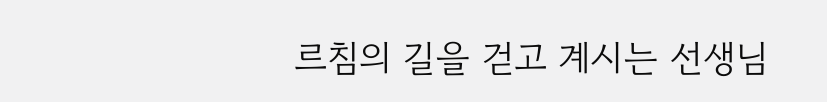르침의 길을 걷고 계시는 선생님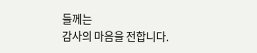들께는
감사의 마음을 전합니다.